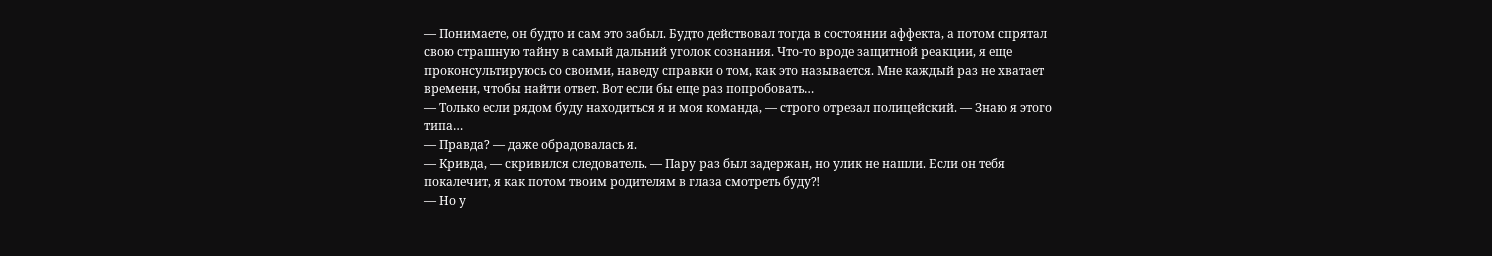— Понимаете, он будто и сам это забыл. Будто действовал тогда в состоянии аффекта, а потом спрятал свою страшную тайну в самый дальний уголок сознания. Что-то вроде защитной реакции, я еще проконсультируюсь со своими, наведу справки о том, как это называется. Мне каждый раз не хватает времени, чтобы найти ответ. Вот если бы еще раз попробовать…
— Только если рядом буду находиться я и моя команда, — строго отрезал полицейский. — Знаю я этого типа…
— Правда? — даже обрадовалась я.
— Кривда, — скривился следователь. — Пару раз был задержан, но улик не нашли. Если он тебя покалечит, я как потом твоим родителям в глаза смотреть буду⁈
— Но у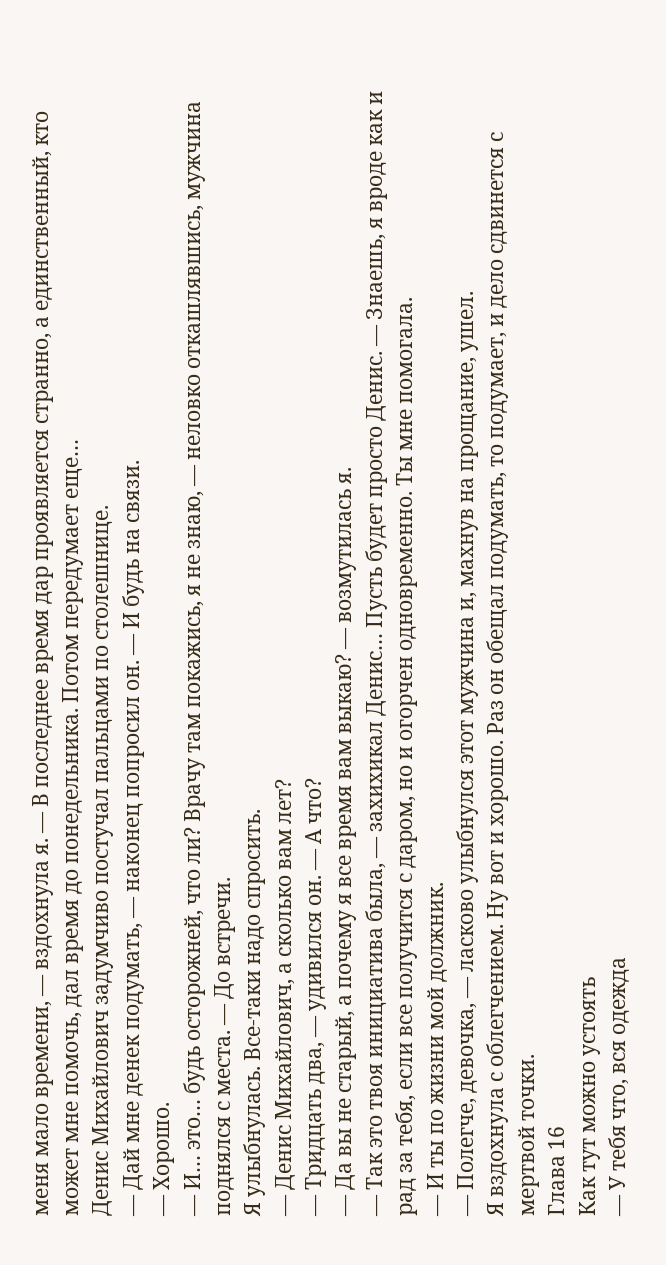меня мало времени, — вздохнула я. — В последнее время дар проявляется странно, а единственный, кто может мне помочь, дал время до понедельника. Потом передумает еще…
Денис Михайлович задумчиво постучал пальцами по столешнице.
— Дай мне денек подумать, — наконец попросил он. — И будь на связи.
— Хорошо.
— И… это… будь осторожней, что ли? Врачу там покажись, я не знаю, — неловко откашлявшись, мужчина поднялся с места. — До встречи.
Я улыбнулась. Все-таки надо спросить.
— Денис Михайлович, а сколько вам лет?
— Тридцать два, — удивился он. — А что?
— Да вы не старый, а почему я все время вам выкаю? — возмутилась я.
— Так это твоя инициатива была, — захихикал Денис… Пусть будет просто Денис. — Знаешь, я вроде как и рад за тебя, если все получится с даром, но и огорчен одновременно. Ты мне помогала.
— И ты по жизни мой должник.
— Полегче, девочка, — ласково улыбнулся этот мужчина и, махнув на прощание, ушел.
Я вздохнула с облегчением. Ну вот и хорошо. Раз он обещал подумать, то подумает, и дело сдвинется с мертвой точки.
Глава 16
Как тут можно устоять
— У тебя что, вся одежда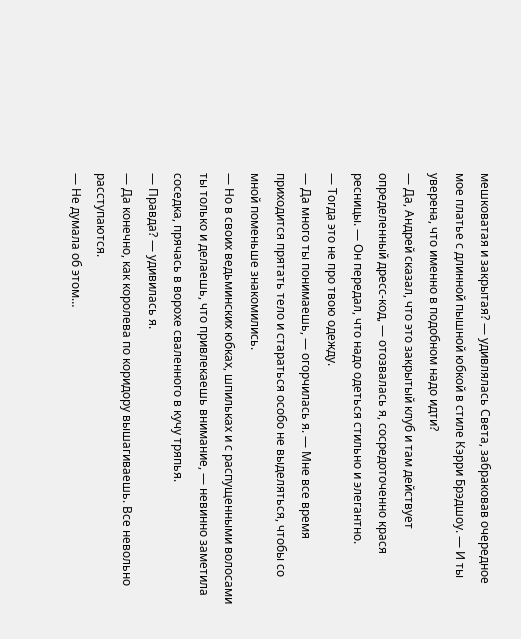мешковатая и закрытая? — удивлялась Света, забраковав очередное мое платье с длинной пышной юбкой в стиле Кэрри Брэдшоу. — И ты уверена, что именно в подобном надо идти?
— Да, Андрей сказал, что это закрытый клуб и там действует определенный дресс-код, — отозвалась я, сосредоточенно крася ресницы. — Он передал, что надо одеться стильно и элегантно.
— Тогда это не про твою одежду.
— Да много ты понимаешь, — огорчилась я. — Мне все время приходится прятать тело и стараться особо не выделяться, чтобы со мной поменьше знакомились.
— Но в своих ведьминских юбках, шпильках и с распущенными волосами ты только и делаешь, что привлекаешь внимание, — невинно заметила соседка, прячась в ворохе сваленного в кучу тряпья.
— Правда? — удивилась я.
— Да конечно, как королева по коридору вышагиваешь. Все невольно расступаются.
— Не думала об этом…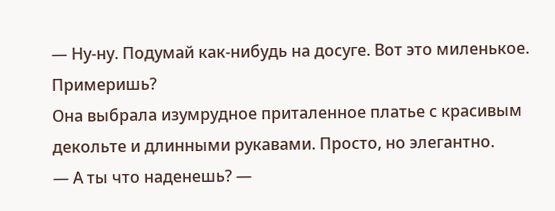— Ну-ну. Подумай как-нибудь на досуге. Вот это миленькое. Примеришь?
Она выбрала изумрудное приталенное платье с красивым декольте и длинными рукавами. Просто, но элегантно.
— А ты что наденешь? —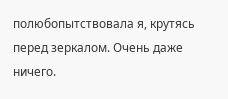полюбопытствовала я, крутясь перед зеркалом. Очень даже ничего.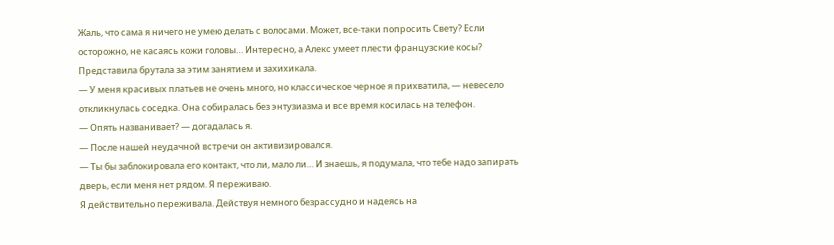Жаль, что сама я ничего не умею делать с волосами. Может, все-таки попросить Свету? Если осторожно, не касаясь кожи головы… Интересно, а Алекс умеет плести французские косы? Представила брутала за этим занятием и захихикала.
— У меня красивых платьев не очень много, но классическое черное я прихватила, — невесело откликнулась соседка. Она собиралась без энтузиазма и все время косилась на телефон.
— Опять названивает? — догадалась я.
— После нашей неудачной встречи он активизировался.
— Ты бы заблокировала его контакт, что ли, мало ли… И знаешь, я подумала, что тебе надо запирать дверь, если меня нет рядом. Я переживаю.
Я действительно переживала. Действуя немного безрассудно и надеясь на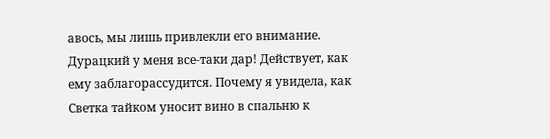авось, мы лишь привлекли его внимание. Дурацкий у меня все-таки дар! Действует, как ему заблагорассудится. Почему я увидела, как Светка тайком уносит вино в спальню к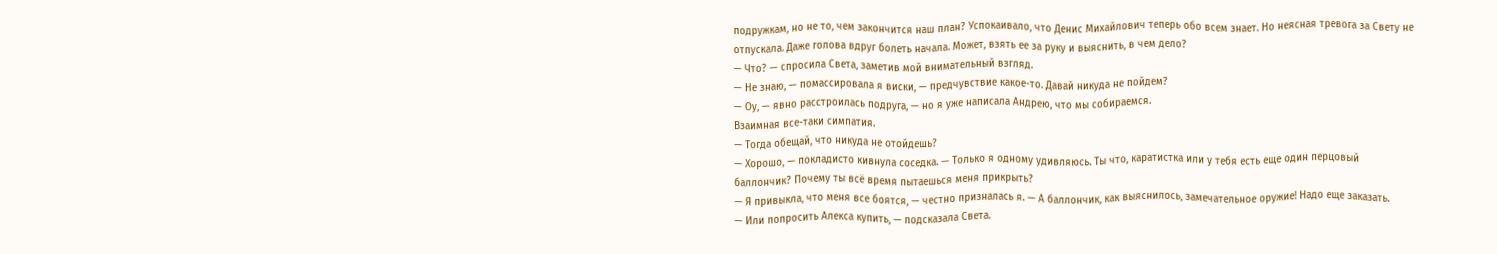подружкам, но не то, чем закончится наш план? Успокаивало, что Денис Михайлович теперь обо всем знает. Но неясная тревога за Свету не отпускала. Даже голова вдруг болеть начала. Может, взять ее за руку и выяснить, в чем дело?
— Что? — спросила Света, заметив мой внимательный взгляд.
— Не знаю, — помассировала я виски, — предчувствие какое-то. Давай никуда не пойдем?
— Оу, — явно расстроилась подруга, — но я уже написала Андрею, что мы собираемся.
Взаимная все-таки симпатия.
— Тогда обещай, что никуда не отойдешь?
— Хорошо, — покладисто кивнула соседка. — Только я одному удивляюсь. Ты что, каратистка или у тебя есть еще один перцовый баллончик? Почему ты всё время пытаешься меня прикрыть?
— Я привыкла, что меня все боятся, — честно призналась я. — А баллончик, как выяснилось, замечательное оружие! Надо еще заказать.
— Или попросить Алекса купить, — подсказала Света.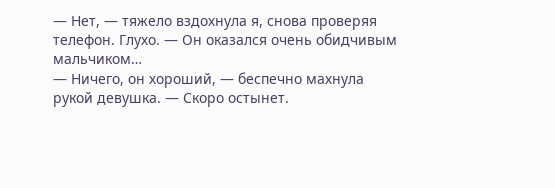— Нет, — тяжело вздохнула я, снова проверяя телефон. Глухо. — Он оказался очень обидчивым мальчиком…
— Ничего, он хороший, — беспечно махнула рукой девушка. — Скоро остынет.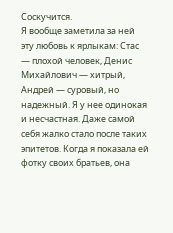Соскучится.
Я вообще заметила за ней эту любовь к ярлыкам: Стас — плохой человек, Денис Михайлович — хитрый, Андрей — суровый, но надежный. Я у нее одинокая и несчастная. Даже самой себя жалко стало после таких эпитетов. Когда я показала ей фотку своих братьев, она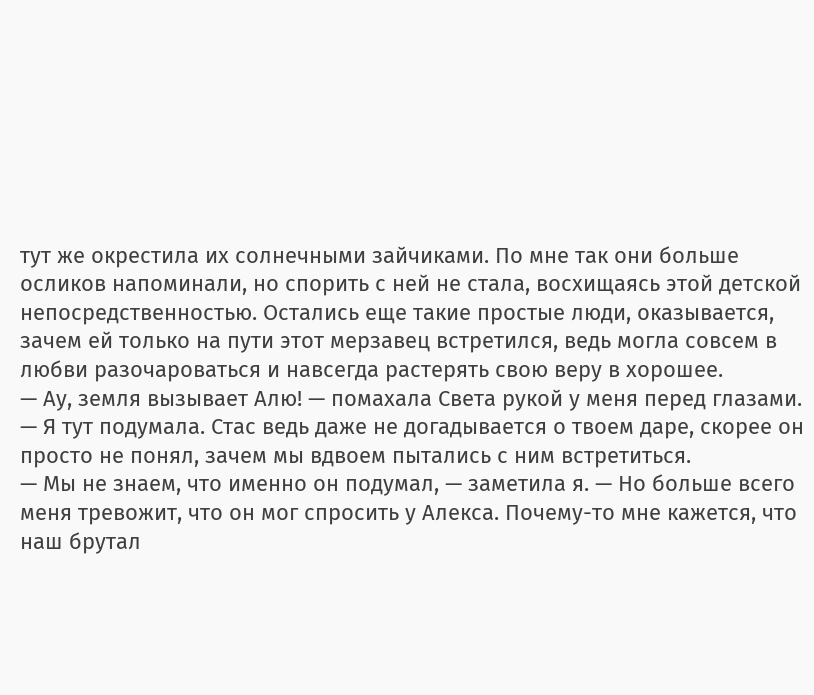тут же окрестила их солнечными зайчиками. По мне так они больше осликов напоминали, но спорить с ней не стала, восхищаясь этой детской непосредственностью. Остались еще такие простые люди, оказывается, зачем ей только на пути этот мерзавец встретился, ведь могла совсем в любви разочароваться и навсегда растерять свою веру в хорошее.
— Ау, земля вызывает Алю! — помахала Света рукой у меня перед глазами. — Я тут подумала. Стас ведь даже не догадывается о твоем даре, скорее он просто не понял, зачем мы вдвоем пытались с ним встретиться.
— Мы не знаем, что именно он подумал, — заметила я. — Но больше всего меня тревожит, что он мог спросить у Алекса. Почему-то мне кажется, что наш брутал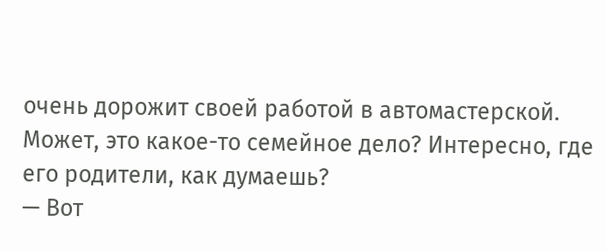очень дорожит своей работой в автомастерской. Может, это какое-то семейное дело? Интересно, где его родители, как думаешь?
— Вот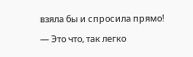взяла бы и спросила прямо!
— Это что, так легко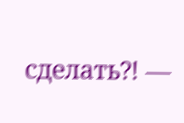сделать⁈ —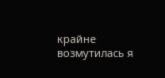крайне возмутилась я